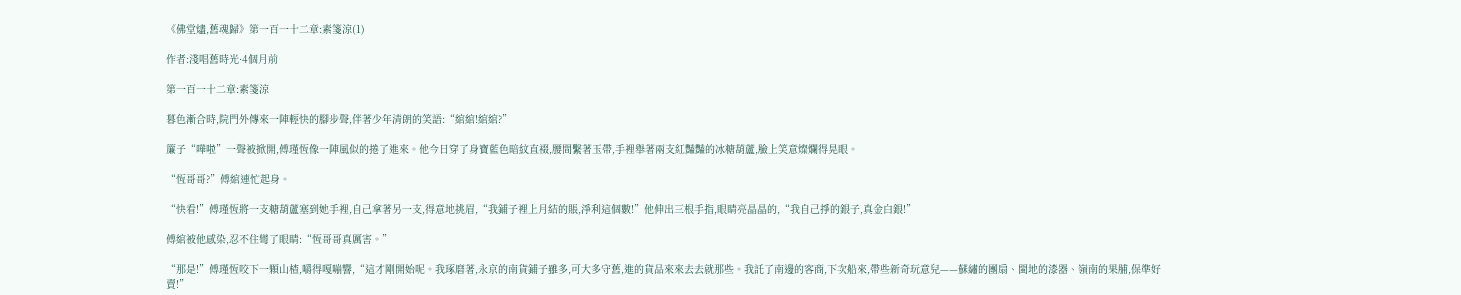《佛堂燼,舊魂歸》第一百一十二章:素箋涼(1)

作者:淺唱舊時光·4個月前

第一百一十二章:素箋涼

暮色漸合時,院門外傳來一陣輕快的腳步聲,伴著少年清朗的笑語:“綰綰!綰綰?”

簾子“嘩啦”一聲被掀開,傅瑾恆像一陣風似的捲了進來。他今日穿了身寶藍色暗紋直裰,腰間繫著玉帶,手裡舉著兩支紅豔豔的冰糖葫蘆,臉上笑意燦爛得晃眼。

“恆哥哥?”傅綰連忙起身。

“快看!”傅瑾恆將一支糖葫蘆塞到她手裡,自己拿著另一支,得意地挑眉,“我鋪子裡上月結的賬,淨利這個數!”他伸出三根手指,眼睛亮晶晶的,“我自己掙的銀子,真金白銀!”

傅綰被他感染,忍不住彎了眼睛:“恆哥哥真厲害。”

“那是!”傅瑾恆咬下一顆山楂,嚼得嘎嘣響,“這才剛開始呢。我琢磨著,永京的南貨鋪子雖多,可大多守舊,進的貨品來來去去就那些。我託了南邊的客商,下次船來,帶些新奇玩意兒——蘇繡的團扇、閩地的漆器、嶺南的果脯,保準好賣!”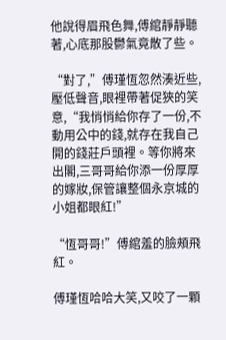他說得眉飛色舞,傅綰靜靜聽著,心底那股鬱氣竟散了些。

“對了,”傅瑾恆忽然湊近些,壓低聲音,眼裡帶著促狹的笑意,“我悄悄給你存了一份,不動用公中的錢,就存在我自己開的錢莊戶頭裡。等你將來出閣,三哥哥給你添一份厚厚的嫁妝,保管讓整個永京城的小姐都眼紅!”

“恆哥哥!”傅綰羞的臉頰飛紅。

傅瑾恆哈哈大笑,又咬了一顆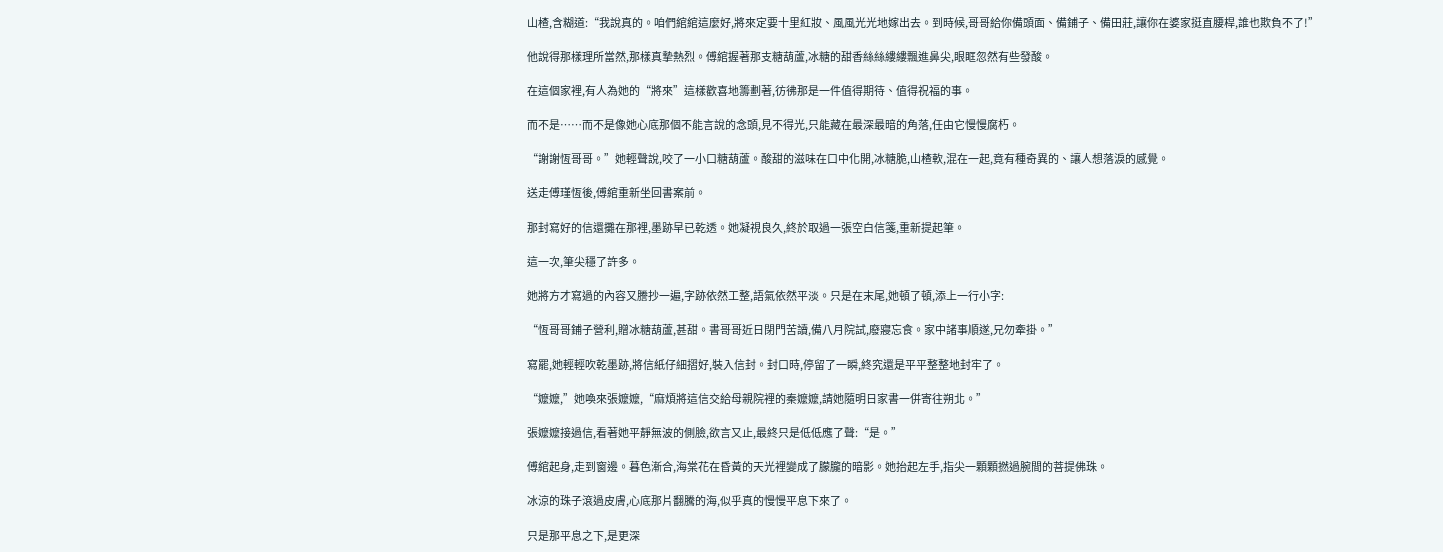山楂,含糊道:“我說真的。咱們綰綰這麼好,將來定要十里紅妝、風風光光地嫁出去。到時候,哥哥給你備頭面、備鋪子、備田莊,讓你在婆家挺直腰桿,誰也欺負不了!”

他說得那樣理所當然,那樣真摯熱烈。傅綰握著那支糖葫蘆,冰糖的甜香絲絲縷縷飄進鼻尖,眼眶忽然有些發酸。

在這個家裡,有人為她的“將來”這樣歡喜地籌劃著,彷彿那是一件值得期待、值得祝福的事。

而不是……而不是像她心底那個不能言說的念頭,見不得光,只能藏在最深最暗的角落,任由它慢慢腐朽。

“謝謝恆哥哥。”她輕聲說,咬了一小口糖葫蘆。酸甜的滋味在口中化開,冰糖脆,山楂軟,混在一起,竟有種奇異的、讓人想落淚的感覺。

送走傅瑾恆後,傅綰重新坐回書案前。

那封寫好的信還攤在那裡,墨跡早已乾透。她凝視良久,終於取過一張空白信箋,重新提起筆。

這一次,筆尖穩了許多。

她將方才寫過的內容又謄抄一遍,字跡依然工整,語氣依然平淡。只是在末尾,她頓了頓,添上一行小字:

“恆哥哥鋪子營利,贈冰糖葫蘆,甚甜。書哥哥近日閉門苦讀,備八月院試,廢寢忘食。家中諸事順遂,兄勿牽掛。”

寫罷,她輕輕吹乾墨跡,將信紙仔細摺好,裝入信封。封口時,停留了一瞬,終究還是平平整整地封牢了。

“嬤嬤,”她喚來張嬤嬤,“麻煩將這信交給母親院裡的秦嬤嬤,請她隨明日家書一併寄往朔北。”

張嬤嬤接過信,看著她平靜無波的側臉,欲言又止,最終只是低低應了聲:“是。”

傅綰起身,走到窗邊。暮色漸合,海棠花在昏黃的天光裡變成了朦朧的暗影。她抬起左手,指尖一顆顆撚過腕間的菩提佛珠。

冰涼的珠子滾過皮膚,心底那片翻騰的海,似乎真的慢慢平息下來了。

只是那平息之下,是更深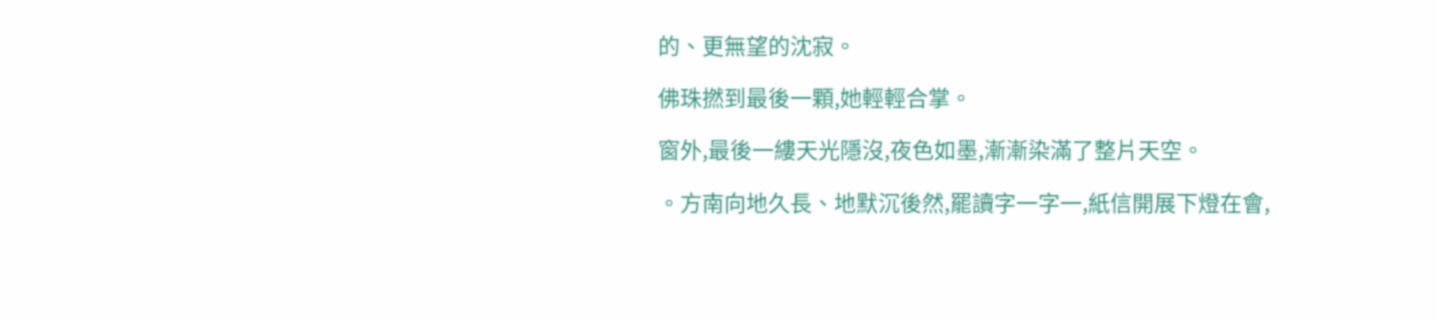的、更無望的沈寂。

佛珠撚到最後一顆,她輕輕合掌。

窗外,最後一縷天光隱沒,夜色如墨,漸漸染滿了整片天空。

。方南向地久長、地默沉後然,罷讀字一字一,紙信開展下燈在會,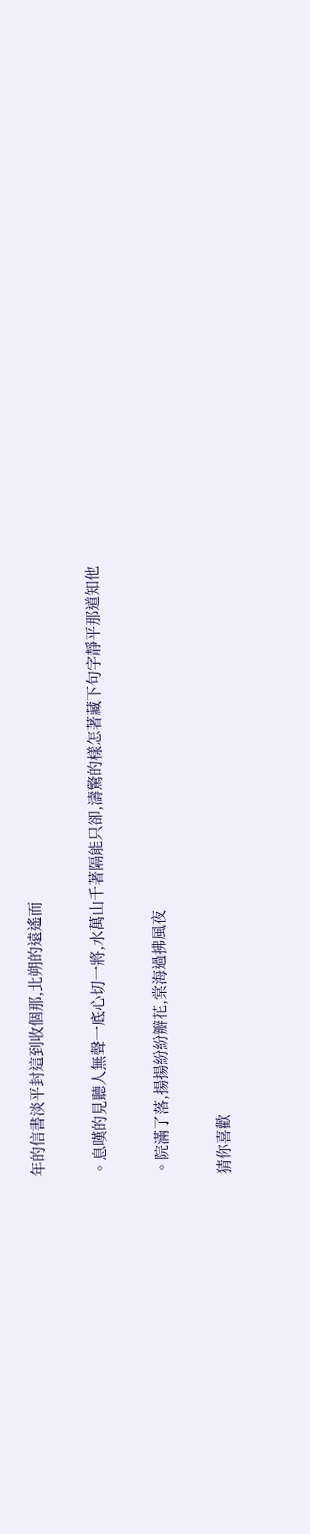年的信書淡平封這到收個那,北朔的遠遙而

。息嘆的見聽人無聲一底心切一將,水萬山千著隔能只卻,濤驚的樣怎著藏下句字靜平那道知他

。院滿了落,揚揚紛紛瓣花,棠海過拂風夜

猜你喜歡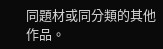同題材或同分類的其他作品。